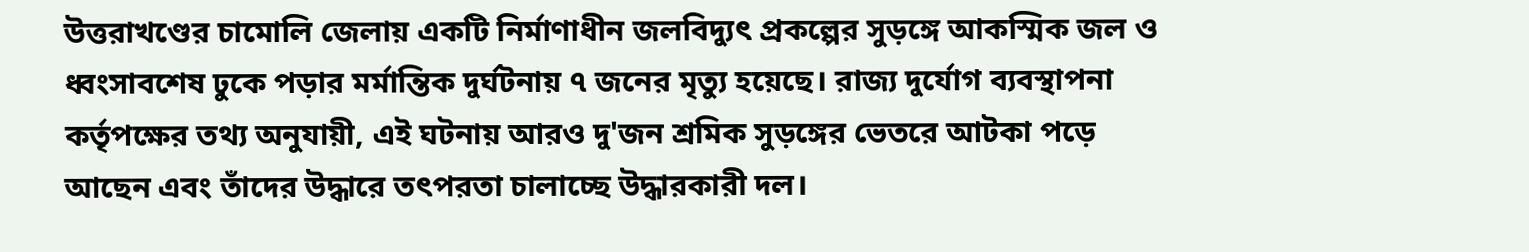উত্তরাখণ্ডের চামোলি জেলায় একটি নির্মাণাধীন জলবিদ্যুৎ প্রকল্পের সুড়ঙ্গে আকস্মিক জল ও ধ্বংসাবশেষ ঢুকে পড়ার মর্মান্তিক দুর্ঘটনায় ৭ জনের মৃত্যু হয়েছে। রাজ্য দুর্যোগ ব্যবস্থাপনা কর্তৃপক্ষের তথ্য অনুযায়ী, এই ঘটনায় আরও দু'জন শ্রমিক সুড়ঙ্গের ভেতরে আটকা পড়ে আছেন এবং তাঁদের উদ্ধারে তৎপরতা চালাচ্ছে উদ্ধারকারী দল।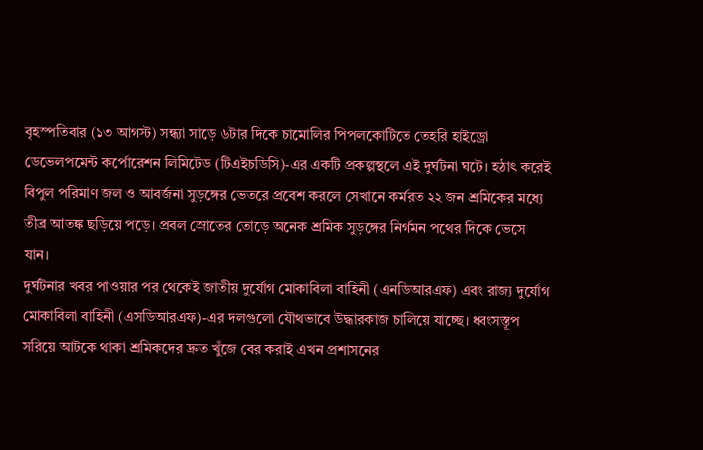বৃহস্পতিবার (১৩ আগস্ট) সন্ধ্যা সাড়ে ৬টার দিকে চামোলির পিপলকোটিতে তেহরি হাইড্রো ডেভেলপমেন্ট কর্পোরেশন লিমিটেড (টিএইচডিসি)-এর একটি প্রকল্পস্থলে এই দুর্ঘটনা ঘটে। হঠাৎ করেই বিপুল পরিমাণ জল ও আবর্জনা সুড়ঙ্গের ভেতরে প্রবেশ করলে সেখানে কর্মরত ২২ জন শ্রমিকের মধ্যে তীব্র আতঙ্ক ছড়িয়ে পড়ে। প্রবল স্রোতের তোড়ে অনেক শ্রমিক সুড়ঙ্গের নির্গমন পথের দিকে ভেসে যান।
দুর্ঘটনার খবর পাওয়ার পর থেকেই জাতীয় দুর্যোগ মোকাবিলা বাহিনী (এনডিআরএফ) এবং রাজ্য দুর্যোগ মোকাবিলা বাহিনী (এসডিআরএফ)-এর দলগুলো যৌথভাবে উদ্ধারকাজ চালিয়ে যাচ্ছে। ধ্বংসস্তূপ সরিয়ে আটকে থাকা শ্রমিকদের দ্রুত খুঁজে বের করাই এখন প্রশাসনের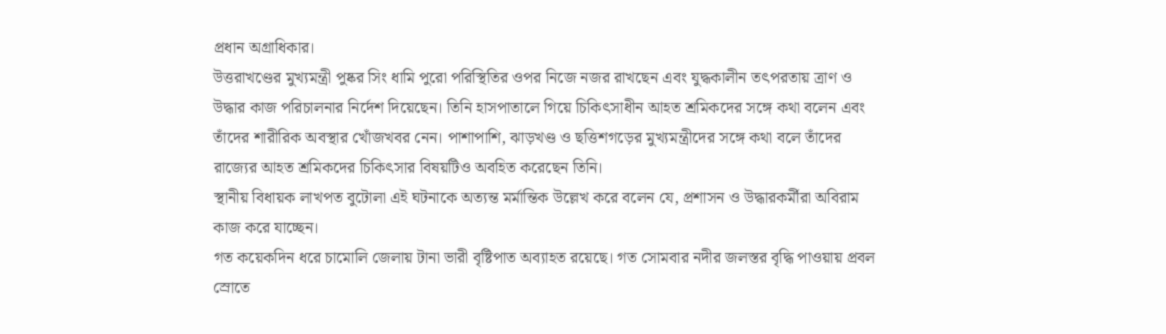প্রধান অগ্রাধিকার।
উত্তরাখণ্ডের মুখ্যমন্ত্রী পুষ্কর সিং ধামি পুরো পরিস্থিতির ওপর নিজে নজর রাখছেন এবং যুদ্ধকালীন তৎপরতায় ত্রাণ ও উদ্ধার কাজ পরিচালনার নির্দেশ দিয়েছেন। তিনি হাসপাতালে গিয়ে চিকিৎসাধীন আহত শ্রমিকদের সঙ্গে কথা বলেন এবং তাঁদের শারীরিক অবস্থার খোঁজখবর নেন। পাশাপাশি, ঝাড়খণ্ড ও ছত্তিশগড়ের মুখ্যমন্ত্রীদের সঙ্গে কথা বলে তাঁদের রাজ্যের আহত শ্রমিকদের চিকিৎসার বিষয়টিও অবহিত করেছেন তিনি।
স্থানীয় বিধায়ক লাখপত বুটোলা এই ঘটনাকে অত্যন্ত মর্মান্তিক উল্লেখ করে বলেন যে, প্রশাসন ও উদ্ধারকর্মীরা অবিরাম কাজ করে যাচ্ছেন।
গত কয়েকদিন ধরে চামোলি জেলায় টানা ভারী বৃষ্টিপাত অব্যাহত রয়েছে। গত সোমবার নদীর জলস্তর বৃদ্ধি পাওয়ায় প্রবল স্রোতে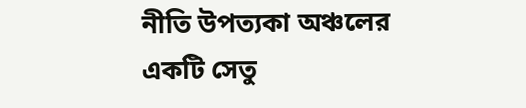নীতি উপত্যকা অঞ্চলের একটি সেতু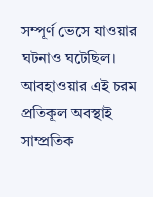সম্পূর্ণ ভেসে যাওয়ার ঘটনাও ঘটেছিল। আবহাওয়ার এই চরম প্রতিকূল অবস্থাই সাম্প্রতিক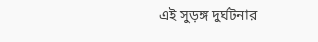এই সুড়ঙ্গ দুর্ঘটনার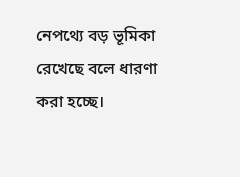নেপথ্যে বড় ভূমিকা রেখেছে বলে ধারণা করা হচ্ছে।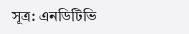সূত্র: এনডিটিভি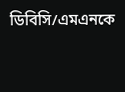ডিবিসি/এমএনকে